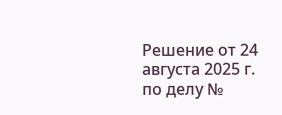Решение от 24 августа 2025 г. по делу №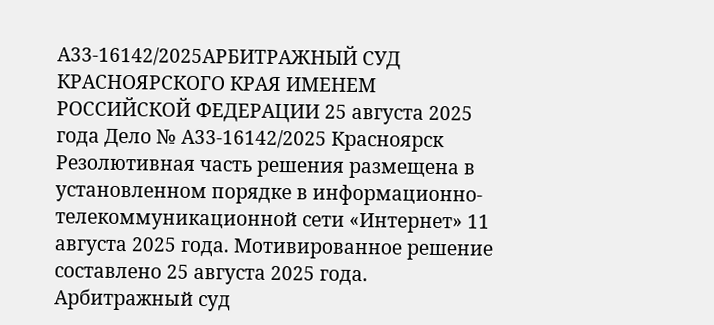А33-16142/2025АРБИТРАЖНЫЙ СУД КРАСНОЯРСКОГО КРАЯ ИМЕНЕМ РОССИЙСКОЙ ФЕДЕРАЦИИ 25 августа 2025 года Дело № А33-16142/2025 Красноярск Резолютивная часть решения размещена в установленном порядке в информационно-телекоммуникационной сети «Интернет» 11 августа 2025 года. Мотивированное решение составлено 25 августа 2025 года. Арбитражный суд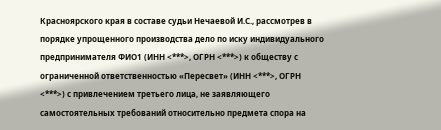Красноярского края в составе судьи Нечаевой И.С., рассмотрев в порядке упрощенного производства дело по иску индивидуального предпринимателя ФИО1 (ИНН <***>, ОГРН <***>) к обществу с ограниченной ответственностью «Пересвет» (ИНН <***>, ОГРН <***>) с привлечением третьего лица, не заявляющего самостоятельных требований относительно предмета спора на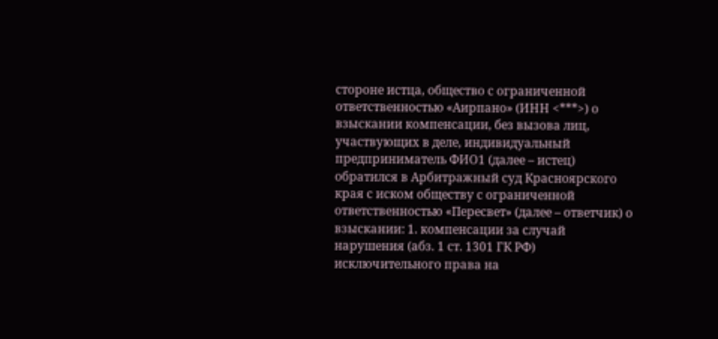стороне истца, общество с ограниченной ответственностью «Аирпано» (ИНН <***>) о взыскании компенсации, без вызова лиц, участвующих в деле, индивидуальный предприниматель ФИО1 (далее – истец) обратился в Арбитражный суд Красноярского края с иском обществу с ограниченной ответственностью «Пересвет» (далее – ответчик) о взыскании: 1. компенсации за случай нарушения (абз. 1 ст. 1301 ГК РФ) исключительного права на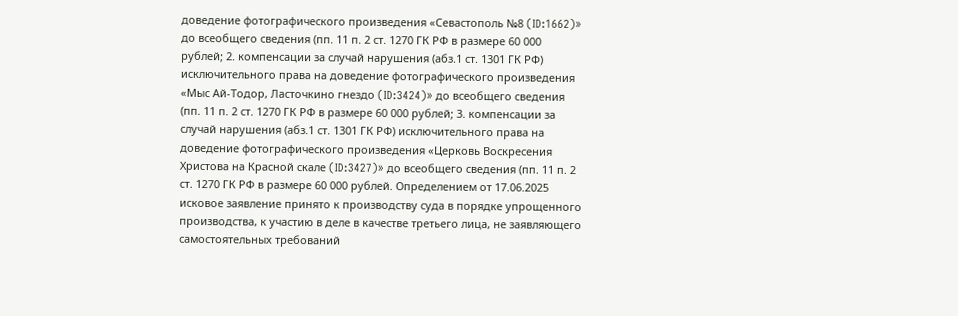доведение фотографического произведения «Севастополь №8 (ID:1662)» до всеобщего сведения (пп. 11 п. 2 ст. 1270 ГК РФ в размере 60 000 рублей; 2. компенсации за случай нарушения (абз.1 ст. 1301 ГК РФ) исключительного права на доведение фотографического произведения «Мыс Ай-Тодор, Ласточкино гнездо (ID:3424)» до всеобщего сведения (пп. 11 п. 2 ст. 1270 ГК РФ в размере 60 000 рублей; 3. компенсации за случай нарушения (абз.1 ст. 1301 ГК РФ) исключительного права на доведение фотографического произведения «Церковь Воскресения Христова на Красной скале (ID:3427)» до всеобщего сведения (пп. 11 п. 2 ст. 1270 ГК РФ в размере 60 000 рублей. Определением от 17.06.2025 исковое заявление принято к производству суда в порядке упрощенного производства, к участию в деле в качестве третьего лица, не заявляющего самостоятельных требований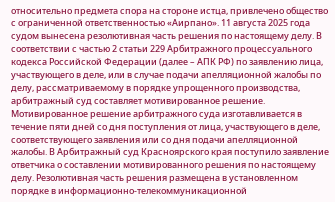относительно предмета спора на стороне истца, привлечено общество с ограниченной ответственностью «Аирпано». 11 августа 2025 года судом вынесена резолютивная часть решения по настоящему делу. В соответствии с частью 2 статьи 229 Арбитражного процессуального кодекса Российской Федерации (далее – АПК РФ) по заявлению лица, участвующего в деле, или в случае подачи апелляционной жалобы по делу, рассматриваемому в порядке упрощенного производства, арбитражный суд составляет мотивированное решение. Мотивированное решение арбитражного суда изготавливается в течение пяти дней со дня поступления от лица, участвующего в деле, соответствующего заявления или со дня подачи апелляционной жалобы. В Арбитражный суд Красноярского края поступило заявление ответчика о составлении мотивированного решения по настоящему делу. Резолютивная часть решения размещена в установленном порядке в информационно-телекоммуникационной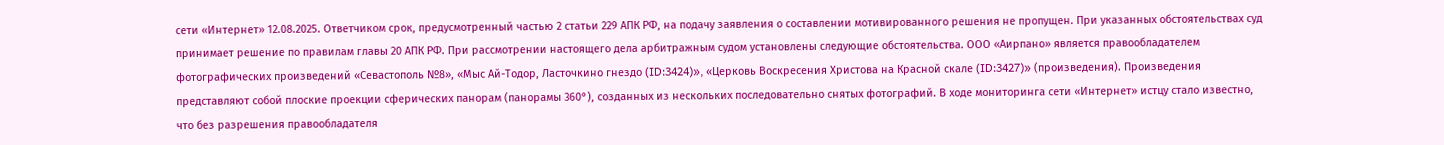сети «Интернет» 12.08.2025. Ответчиком срок, предусмотренный частью 2 статьи 229 АПК РФ, на подачу заявления о составлении мотивированного решения не пропущен. При указанных обстоятельствах суд принимает решение по правилам главы 20 АПК РФ. При рассмотрении настоящего дела арбитражным судом установлены следующие обстоятельства. ООО «Аирпано» является правообладателем фотографических произведений «Севастополь №8», «Мыс Ай-Тодор, Ласточкино гнездо (ID:3424)», «Церковь Воскресения Христова на Красной скале (ID:3427)» (произведения). Произведения представляют собой плоские проекции сферических панорам (панорамы 360°), созданных из нескольких последовательно снятых фотографий. В ходе мониторинга сети «Интернет» истцу стало известно, что без разрешения правообладателя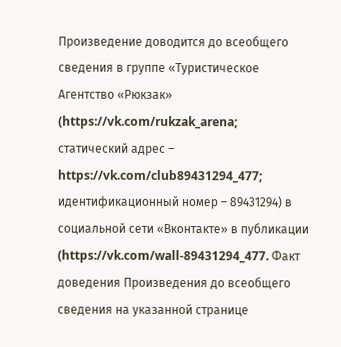Произведение доводится до всеобщего сведения в группе «Туристическое Агентство «Рюкзак» (https://vk.com/rukzak_arena; статический адрес – https://vk.com/club89431294_477; идентификационный номер – 89431294) в социальной сети «Вконтакте» в публикации (https://vk.com/wall-89431294_477. Факт доведения Произведения до всеобщего сведения на указанной странице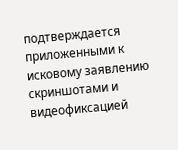подтверждается приложенными к исковому заявлению скриншотами и видеофиксацией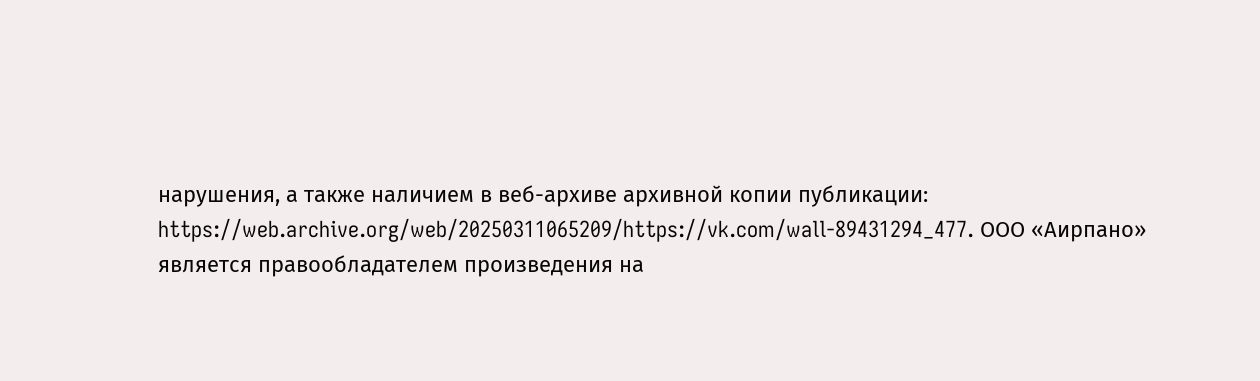нарушения, а также наличием в веб-архиве архивной копии публикации: https://web.archive.org/web/20250311065209/https://vk.com/wall-89431294_477. ООО «Аирпано» является правообладателем произведения на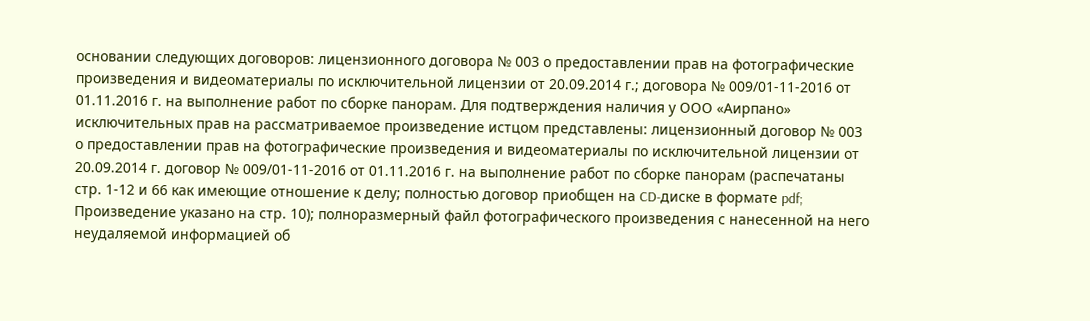основании следующих договоров: лицензионного договора № 003 о предоставлении прав на фотографические произведения и видеоматериалы по исключительной лицензии от 20.09.2014 г.; договора № 009/01-11-2016 от 01.11.2016 г. на выполнение работ по сборке панорам. Для подтверждения наличия у ООО «Аирпано» исключительных прав на рассматриваемое произведение истцом представлены: лицензионный договор № 003 о предоставлении прав на фотографические произведения и видеоматериалы по исключительной лицензии от 20.09.2014 г. договор № 009/01-11-2016 от 01.11.2016 г. на выполнение работ по сборке панорам (распечатаны стр. 1-12 и 66 как имеющие отношение к делу; полностью договор приобщен на CD-диске в формате pdf; Произведение указано на стр. 10); полноразмерный файл фотографического произведения с нанесенной на него неудаляемой информацией об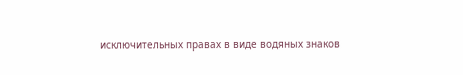исключительных правах в виде водяных знаков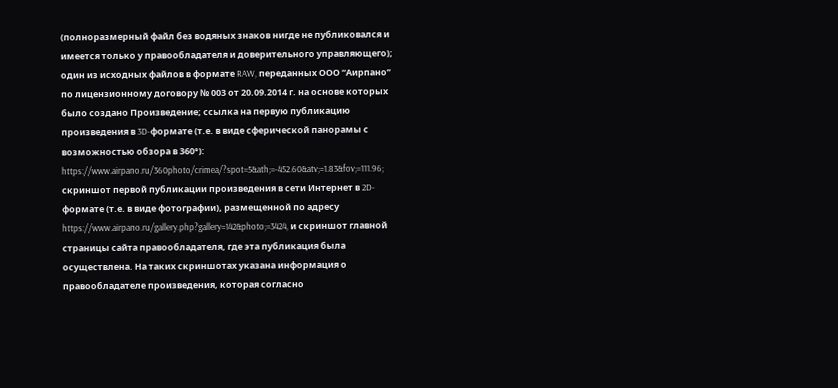(полноразмерный файл без водяных знаков нигде не публиковался и имеется только у правообладателя и доверительного управляющего); один из исходных файлов в формате RAW, переданных ООО “Аирпано” по лицензионному договору № 003 от 20.09.2014 г. на основе которых было создано Произведение; ссылка на первую публикацию произведения в 3D-формате (т.е. в виде сферической панорамы с возможностью обзора в 360°): https://www.airpano.ru/360photo/crimea/?spot=5&ath;=-452.60&atv;=1.83&fov;=111.96; скриншот первой публикации произведения в сети Интернет в 2D-формате (т.е. в виде фотографии), размещенной по адресу https://www.airpano.ru/gallery.php?gallery=142&photo;=3424, и скриншот главной страницы сайта правообладателя, где эта публикация была осуществлена. На таких скриншотах указана информация о правообладателе произведения, которая согласно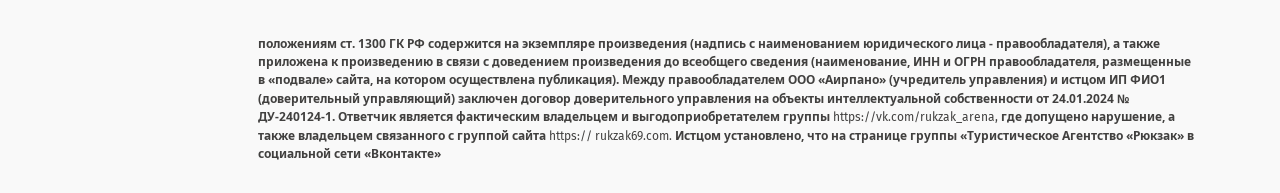положениям ст. 1300 ГК РФ содержится на экземпляре произведения (надпись с наименованием юридического лица - правообладателя), а также приложена к произведению в связи с доведением произведения до всеобщего сведения (наименование, ИНН и ОГРН правообладателя, размещенные в «подвале» сайта, на котором осуществлена публикация). Между правообладателем ООО «Аирпано» (учредитель управления) и истцом ИП ФИО1 (доверительный управляющий) заключен договор доверительного управления на объекты интеллектуальной собственности от 24.01.2024 № ДУ-240124-1. Ответчик является фактическим владельцем и выгодоприобретателем группы https://vk.com/rukzak_arena, где допущено нарушение, а также владельцем связанного с группой сайта https:// rukzak69.com. Истцом установлено, что на странице группы «Туристическое Агентство «Рюкзак» в социальной сети «Вконтакте»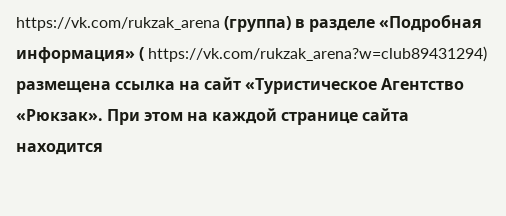https://vk.com/rukzak_arena (группа) в разделе «Подробная информация» ( https://vk.com/rukzak_arena?w=club89431294) размещена ссылка на сайт «Туристическое Агентство «Рюкзак». При этом на каждой странице сайта находится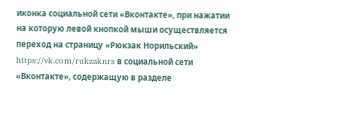иконка социальной сети «Вконтакте», при нажатии на которую левой кнопкой мыши осуществляется переход на страницу «Рюкзак Норильский» https://vk.com/rukzaknrs в социальной сети «Вконтакте», содержащую в разделе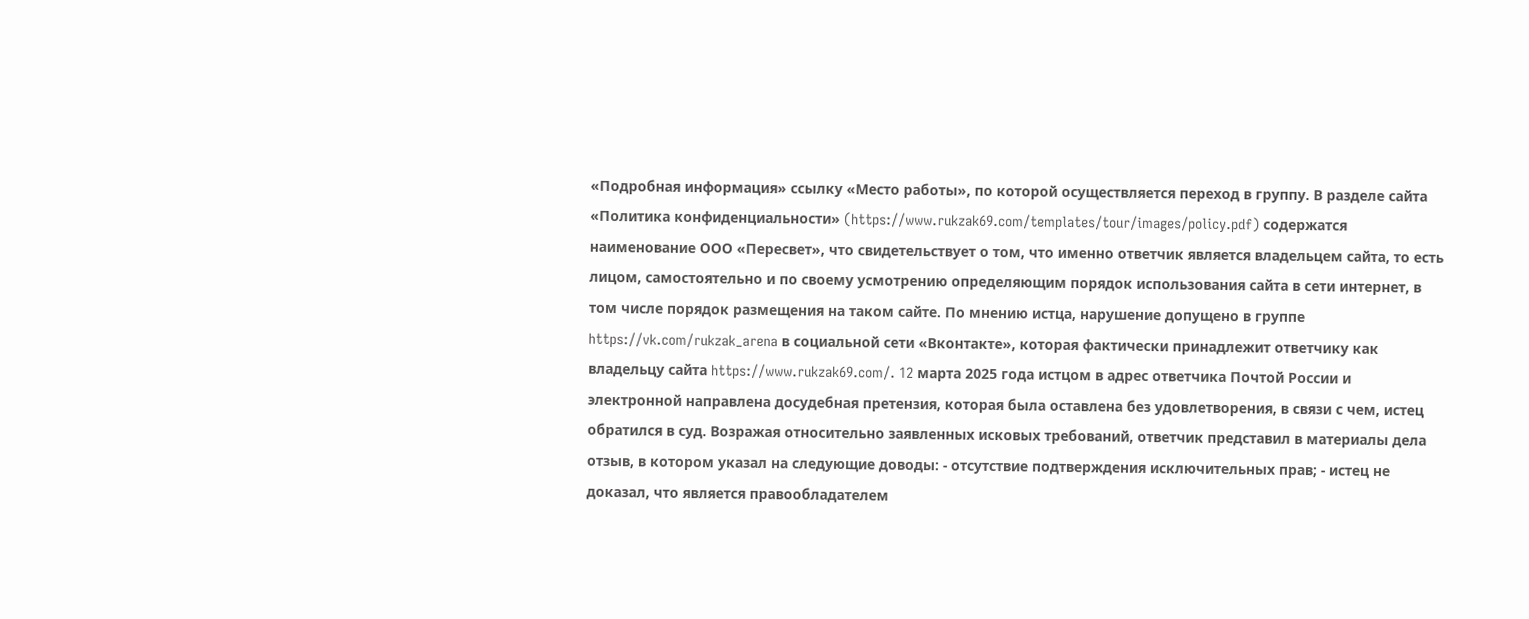«Подробная информация» ссылку «Место работы», по которой осуществляется переход в группу. В разделе сайта «Политика конфиденциальности» (https://www.rukzak69.com/templates/tour/images/policy.pdf) содержатся наименование ООО «Пересвет», что свидетельствует о том, что именно ответчик является владельцем сайта, то есть лицом, самостоятельно и по своему усмотрению определяющим порядок использования сайта в сети интернет, в том числе порядок размещения на таком сайте. По мнению истца, нарушение допущено в группе https://vk.com/rukzak_arena в социальной сети «Вконтакте», которая фактически принадлежит ответчику как владельцу сайта https://www.rukzak69.com/. 12 марта 2025 года истцом в адрес ответчика Почтой России и электронной направлена досудебная претензия, которая была оставлена без удовлетворения, в связи с чем, истец обратился в суд. Возражая относительно заявленных исковых требований, ответчик представил в материалы дела отзыв, в котором указал на следующие доводы: - отсутствие подтверждения исключительных прав; - истец не доказал, что является правообладателем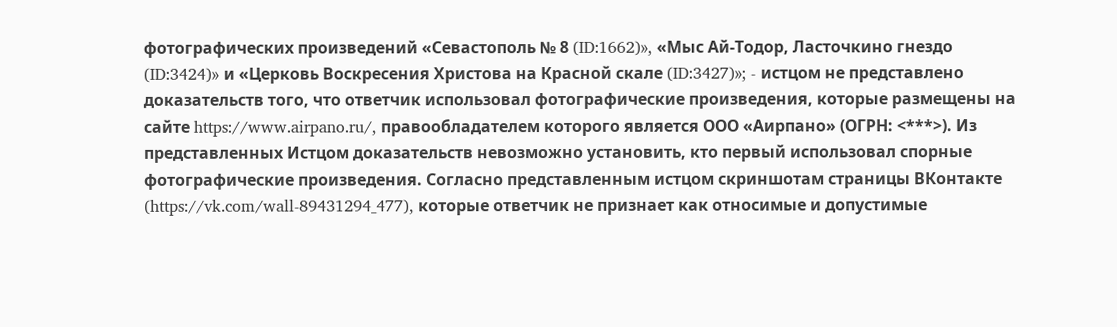фотографических произведений «Севастополь № 8 (ID:1662)», «Мыс Ай-Тодор, Ласточкино гнездо (ID:3424)» и «Церковь Воскресения Христова на Красной скале (ID:3427)»; - истцом не представлено доказательств того, что ответчик использовал фотографические произведения, которые размещены на сайте https://www.airpano.ru/, правообладателем которого является ООО «Аирпано» (ОГРН: <***>). Из представленных Истцом доказательств невозможно установить, кто первый использовал спорные фотографические произведения. Согласно представленным истцом скриншотам страницы ВКонтакте (https://vk.com/wall-89431294_477), которые ответчик не признает как относимые и допустимые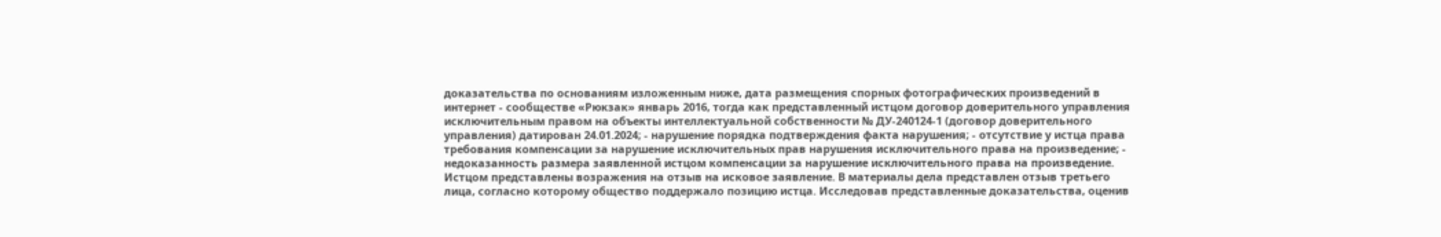доказательства по основаниям изложенным ниже, дата размещения спорных фотографических произведений в интернет - сообществе «Рюкзак» январь 2016, тогда как представленный истцом договор доверительного управления исключительным правом на объекты интеллектуальной собственности № ДУ-240124-1 (договор доверительного управления) датирован 24.01.2024; - нарушение порядка подтверждения факта нарушения; - отсутствие у истца права требования компенсации за нарушение исключительных прав нарушения исключительного права на произведение; - недоказанность размера заявленной истцом компенсации за нарушение исключительного права на произведение. Истцом представлены возражения на отзыв на исковое заявление. В материалы дела представлен отзыв третьего лица, согласно которому общество поддержало позицию истца. Исследовав представленные доказательства, оценив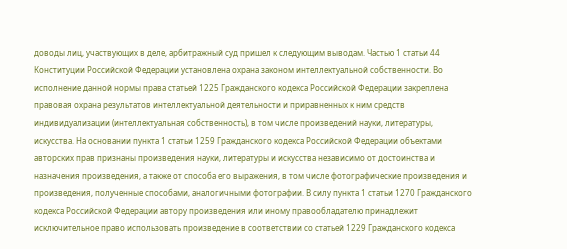доводы лиц, участвующих в деле, арбитражный суд пришел к следующим выводам. Частью 1 статьи 44 Конституции Российской Федерации установлена охрана законом интеллектуальной собственности. Во исполнение данной нормы права статьей 1225 Гражданского кодекса Российской Федерации закреплена правовая охрана результатов интеллектуальной деятельности и приравненных к ним средств индивидуализации (интеллектуальная собственность), в том числе произведений науки, литературы, искусства. На основании пункта 1 статьи 1259 Гражданского кодекса Российской Федерации объектами авторских прав признаны произведения науки, литературы и искусства независимо от достоинства и назначения произведения, а также от способа его выражения, в том числе фотографические произведения и произведения, полученные способами, аналогичными фотографии. В силу пункта 1 статьи 1270 Гражданского кодекса Российской Федерации автору произведения или иному правообладателю принадлежит исключительное право использовать произведение в соответствии со статьей 1229 Гражданского кодекса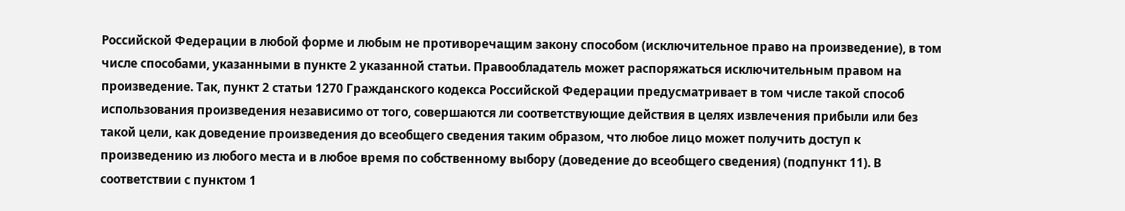Российской Федерации в любой форме и любым не противоречащим закону способом (исключительное право на произведение), в том числе способами, указанными в пункте 2 указанной статьи. Правообладатель может распоряжаться исключительным правом на произведение. Так, пункт 2 статьи 1270 Гражданского кодекса Российской Федерации предусматривает в том числе такой способ использования произведения независимо от того, совершаются ли соответствующие действия в целях извлечения прибыли или без такой цели, как доведение произведения до всеобщего сведения таким образом, что любое лицо может получить доступ к произведению из любого места и в любое время по собственному выбору (доведение до всеобщего сведения) (подпункт 11). В соответствии с пунктом 1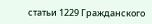статьи 1229 Гражданского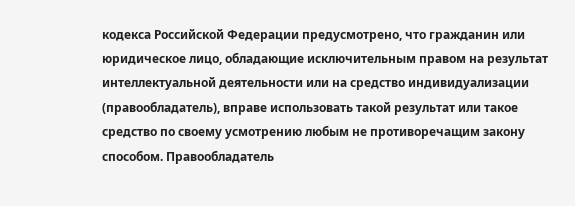кодекса Российской Федерации предусмотрено, что гражданин или юридическое лицо, обладающие исключительным правом на результат интеллектуальной деятельности или на средство индивидуализации (правообладатель), вправе использовать такой результат или такое средство по своему усмотрению любым не противоречащим закону способом. Правообладатель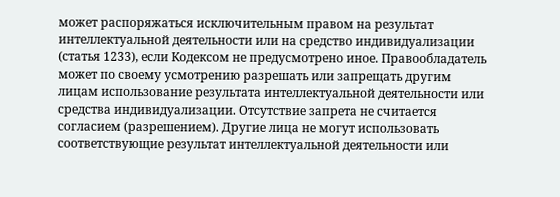может распоряжаться исключительным правом на результат интеллектуальной деятельности или на средство индивидуализации (статья 1233), если Кодексом не предусмотрено иное. Правообладатель может по своему усмотрению разрешать или запрещать другим лицам использование результата интеллектуальной деятельности или средства индивидуализации. Отсутствие запрета не считается согласием (разрешением). Другие лица не могут использовать соответствующие результат интеллектуальной деятельности или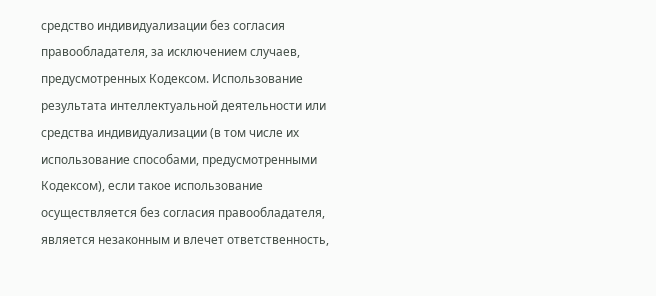средство индивидуализации без согласия правообладателя, за исключением случаев, предусмотренных Кодексом. Использование результата интеллектуальной деятельности или средства индивидуализации (в том числе их использование способами, предусмотренными Кодексом), если такое использование осуществляется без согласия правообладателя, является незаконным и влечет ответственность,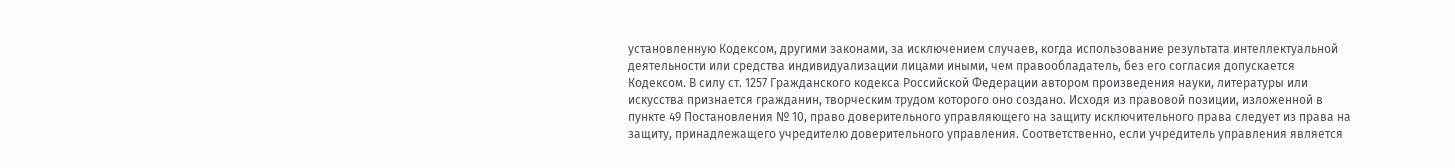установленную Кодексом, другими законами, за исключением случаев, когда использование результата интеллектуальной деятельности или средства индивидуализации лицами иными, чем правообладатель, без его согласия допускается Кодексом. В силу ст. 1257 Гражданского кодекса Российской Федерации автором произведения науки, литературы или искусства признается гражданин, творческим трудом которого оно создано. Исходя из правовой позиции, изложенной в пункте 49 Постановления № 10, право доверительного управляющего на защиту исключительного права следует из права на защиту, принадлежащего учредителю доверительного управления. Соответственно, если учредитель управления является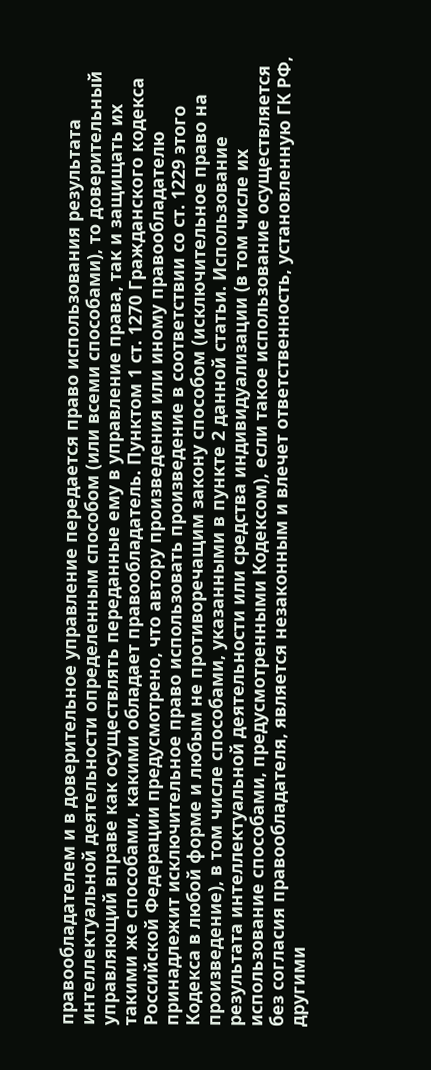правообладателем и в доверительное управление передается право использования результата интеллектуальной деятельности определенным способом (или всеми способами), то доверительный управляющий вправе как осуществлять переданные ему в управление права, так и защищать их такими же способами, какими обладает правообладатель. Пунктом 1 ст. 1270 Гражданского кодекса Российской Федерации предусмотрено, что автору произведения или иному правообладателю принадлежит исключительное право использовать произведение в соответствии со ст. 1229 этого Кодекса в любой форме и любым не противоречащим закону способом (исключительное право на произведение), в том числе способами, указанными в пункте 2 данной статьи. Использование результата интеллектуальной деятельности или средства индивидуализации (в том числе их использование способами, предусмотренными Кодексом), если такое использование осуществляется без согласия правообладателя, является незаконным и влечет ответственность, установленную ГК РФ, другими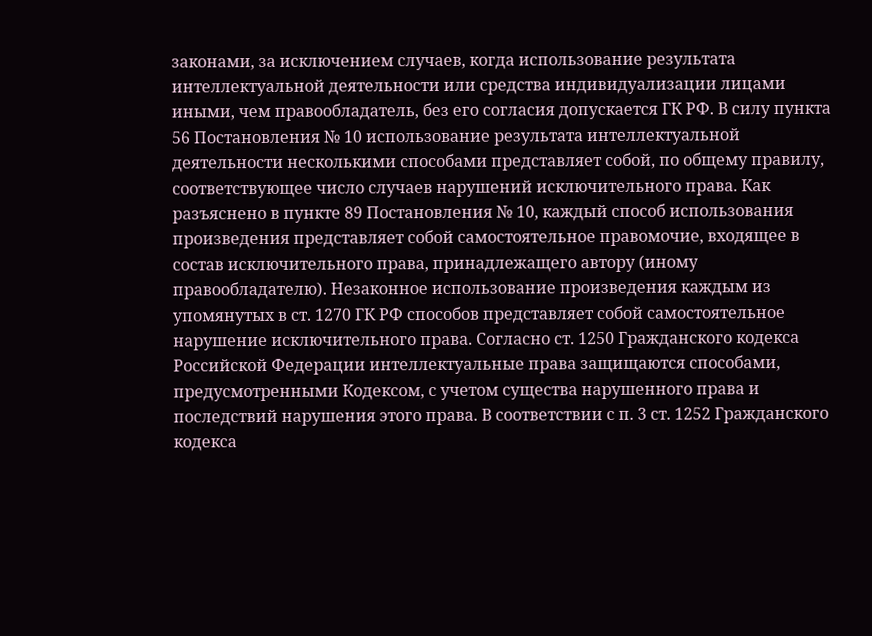законами, за исключением случаев, когда использование результата интеллектуальной деятельности или средства индивидуализации лицами иными, чем правообладатель, без его согласия допускается ГК РФ. В силу пункта 56 Постановления № 10 использование результата интеллектуальной деятельности несколькими способами представляет собой, по общему правилу, соответствующее число случаев нарушений исключительного права. Как разъяснено в пункте 89 Постановления № 10, каждый способ использования произведения представляет собой самостоятельное правомочие, входящее в состав исключительного права, принадлежащего автору (иному правообладателю). Незаконное использование произведения каждым из упомянутых в ст. 1270 ГК РФ способов представляет собой самостоятельное нарушение исключительного права. Согласно ст. 1250 Гражданского кодекса Российской Федерации интеллектуальные права защищаются способами, предусмотренными Кодексом, с учетом существа нарушенного права и последствий нарушения этого права. В соответствии с п. 3 ст. 1252 Гражданского кодекса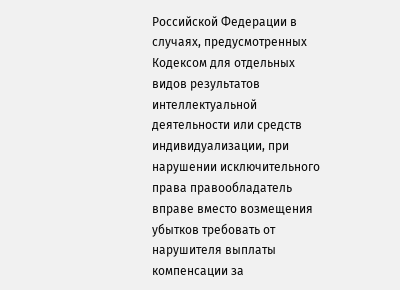Российской Федерации в случаях, предусмотренных Кодексом для отдельных видов результатов интеллектуальной деятельности или средств индивидуализации, при нарушении исключительного права правообладатель вправе вместо возмещения убытков требовать от нарушителя выплаты компенсации за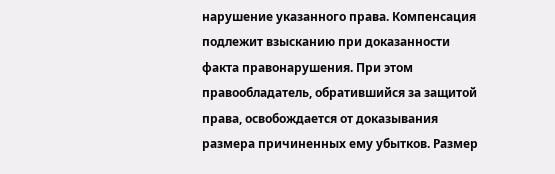нарушение указанного права. Компенсация подлежит взысканию при доказанности факта правонарушения. При этом правообладатель, обратившийся за защитой права, освобождается от доказывания размера причиненных ему убытков. Размер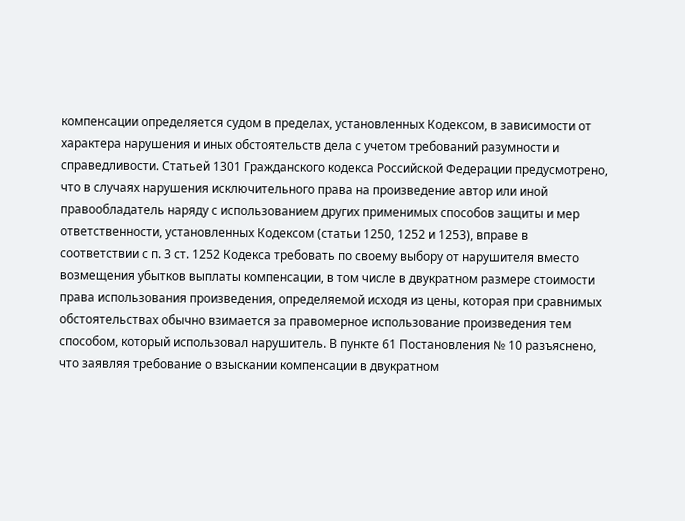компенсации определяется судом в пределах, установленных Кодексом, в зависимости от характера нарушения и иных обстоятельств дела с учетом требований разумности и справедливости. Статьей 1301 Гражданского кодекса Российской Федерации предусмотрено, что в случаях нарушения исключительного права на произведение автор или иной правообладатель наряду с использованием других применимых способов защиты и мер ответственности, установленных Кодексом (статьи 1250, 1252 и 1253), вправе в соответствии с п. 3 ст. 1252 Кодекса требовать по своему выбору от нарушителя вместо возмещения убытков выплаты компенсации, в том числе в двукратном размере стоимости права использования произведения, определяемой исходя из цены, которая при сравнимых обстоятельствах обычно взимается за правомерное использование произведения тем способом, который использовал нарушитель. В пункте 61 Постановления № 10 разъяснено, что заявляя требование о взыскании компенсации в двукратном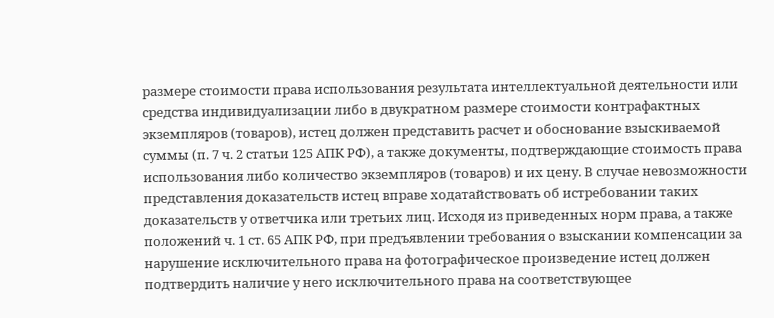размере стоимости права использования результата интеллектуальной деятельности или средства индивидуализации либо в двукратном размере стоимости контрафактных экземпляров (товаров), истец должен представить расчет и обоснование взыскиваемой суммы (п. 7 ч. 2 статьи 125 АПК РФ), а также документы, подтверждающие стоимость права использования либо количество экземпляров (товаров) и их цену. В случае невозможности представления доказательств истец вправе ходатайствовать об истребовании таких доказательств у ответчика или третьих лиц. Исходя из приведенных норм права, а также положений ч. 1 ст. 65 АПК РФ, при предъявлении требования о взыскании компенсации за нарушение исключительного права на фотографическое произведение истец должен подтвердить наличие у него исключительного права на соответствующее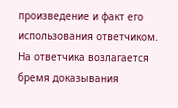произведение и факт его использования ответчиком. На ответчика возлагается бремя доказывания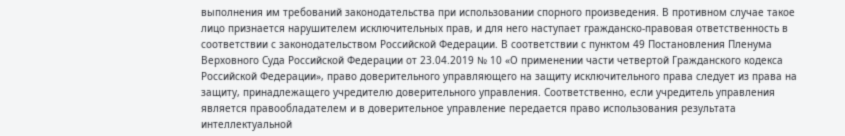выполнения им требований законодательства при использовании спорного произведения. В противном случае такое лицо признается нарушителем исключительных прав, и для него наступает гражданско-правовая ответственность в соответствии с законодательством Российской Федерации. В соответствии с пунктом 49 Постановления Пленума Верховного Суда Российской Федерации от 23.04.2019 № 10 «О применении части четвертой Гражданского кодекса Российской Федерации», право доверительного управляющего на защиту исключительного права следует из права на защиту, принадлежащего учредителю доверительного управления. Соответственно, если учредитель управления является правообладателем и в доверительное управление передается право использования результата интеллектуальной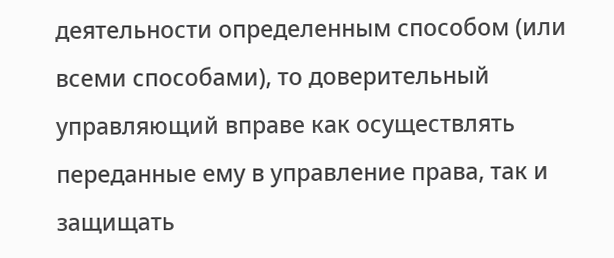деятельности определенным способом (или всеми способами), то доверительный управляющий вправе как осуществлять переданные ему в управление права, так и защищать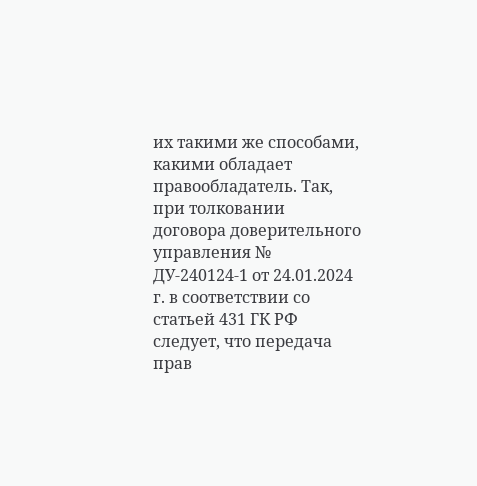их такими же способами, какими обладает правообладатель. Так, при толковании договора доверительного управления № ДУ-240124-1 от 24.01.2024 г. в соответствии со статьей 431 ГК РФ следует, что передача прав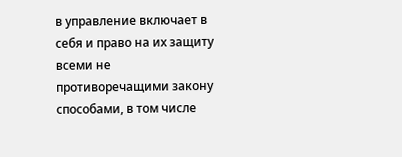в управление включает в себя и право на их защиту всеми не противоречащими закону способами, в том числе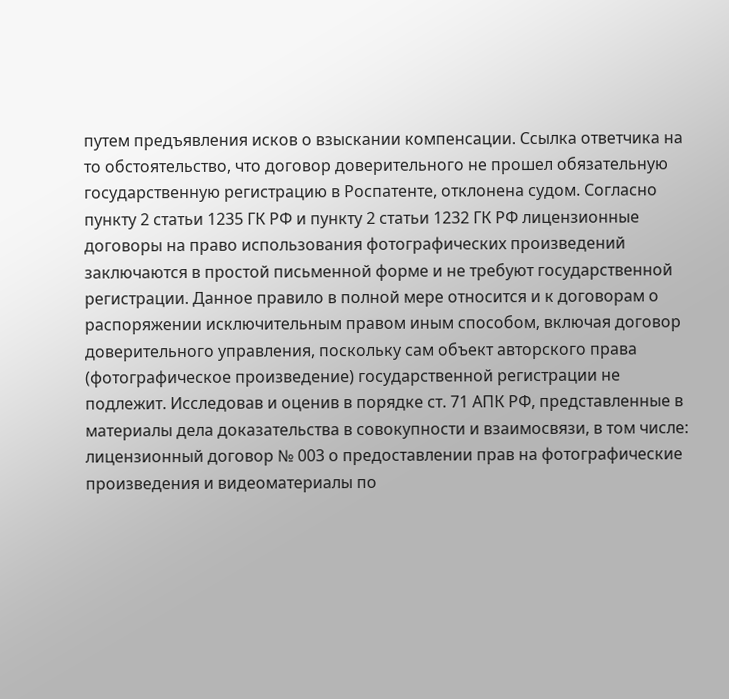путем предъявления исков о взыскании компенсации. Ссылка ответчика на то обстоятельство, что договор доверительного не прошел обязательную государственную регистрацию в Роспатенте, отклонена судом. Согласно пункту 2 статьи 1235 ГК РФ и пункту 2 статьи 1232 ГК РФ лицензионные договоры на право использования фотографических произведений заключаются в простой письменной форме и не требуют государственной регистрации. Данное правило в полной мере относится и к договорам о распоряжении исключительным правом иным способом, включая договор доверительного управления, поскольку сам объект авторского права (фотографическое произведение) государственной регистрации не подлежит. Исследовав и оценив в порядке ст. 71 АПК РФ, представленные в материалы дела доказательства в совокупности и взаимосвязи, в том числе: лицензионный договор № 003 о предоставлении прав на фотографические произведения и видеоматериалы по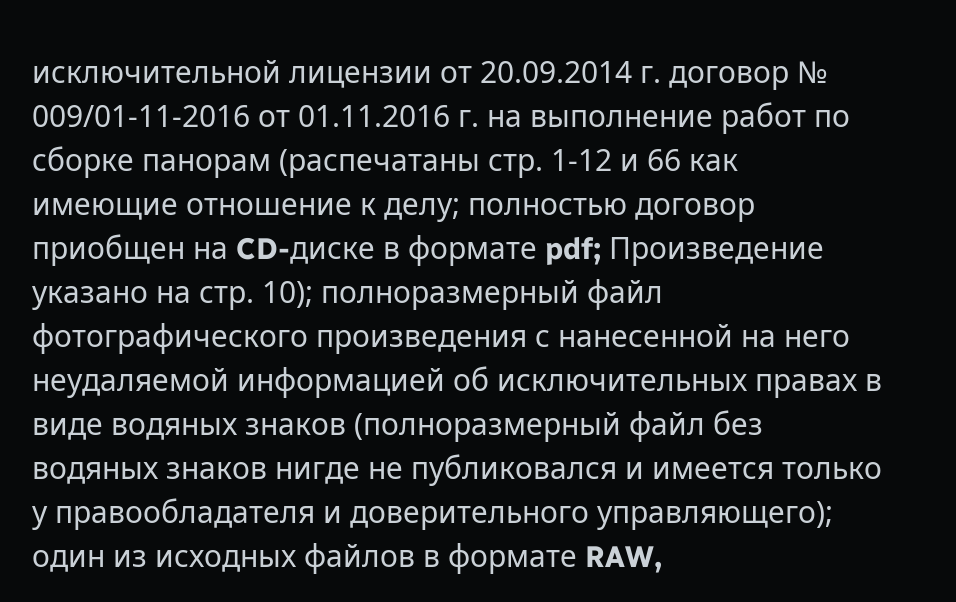исключительной лицензии от 20.09.2014 г. договор № 009/01-11-2016 от 01.11.2016 г. на выполнение работ по сборке панорам (распечатаны стр. 1-12 и 66 как имеющие отношение к делу; полностью договор приобщен на CD-диске в формате pdf; Произведение указано на стр. 10); полноразмерный файл фотографического произведения с нанесенной на него неудаляемой информацией об исключительных правах в виде водяных знаков (полноразмерный файл без водяных знаков нигде не публиковался и имеется только у правообладателя и доверительного управляющего); один из исходных файлов в формате RAW,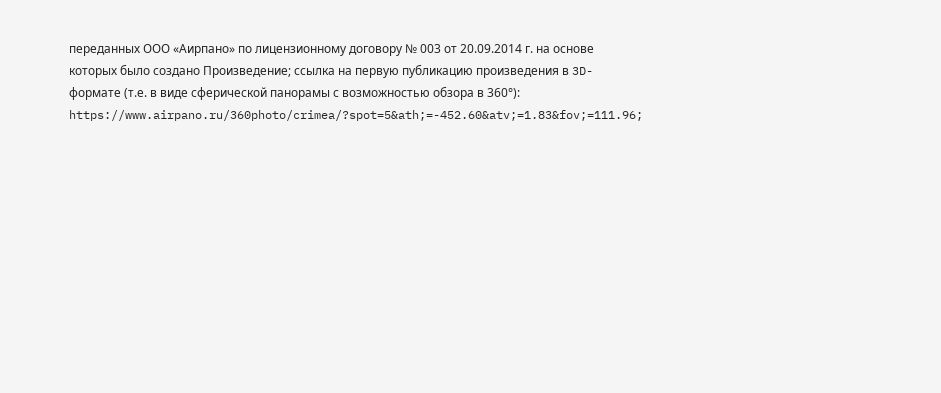переданных ООО «Аирпано» по лицензионному договору № 003 от 20.09.2014 г. на основе которых было создано Произведение; ссылка на первую публикацию произведения в 3D-формате (т.е. в виде сферической панорамы с возможностью обзора в 360°): https://www.airpano.ru/360photo/crimea/?spot=5&ath;=-452.60&atv;=1.83&fov;=111.96;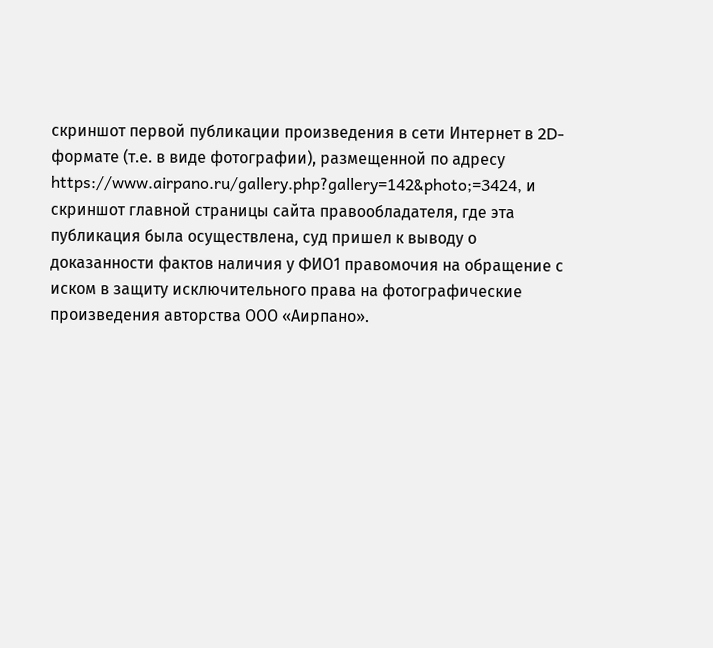скриншот первой публикации произведения в сети Интернет в 2D-формате (т.е. в виде фотографии), размещенной по адресу https://www.airpano.ru/gallery.php?gallery=142&photo;=3424, и скриншот главной страницы сайта правообладателя, где эта публикация была осуществлена, суд пришел к выводу о доказанности фактов наличия у ФИО1 правомочия на обращение с иском в защиту исключительного права на фотографические произведения авторства ООО «Аирпано».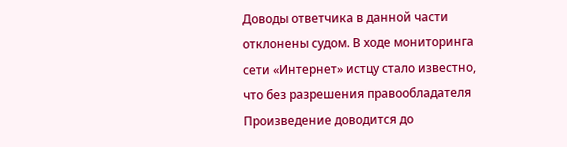Доводы ответчика в данной части отклонены судом. В ходе мониторинга сети «Интернет» истцу стало известно, что без разрешения правообладателя Произведение доводится до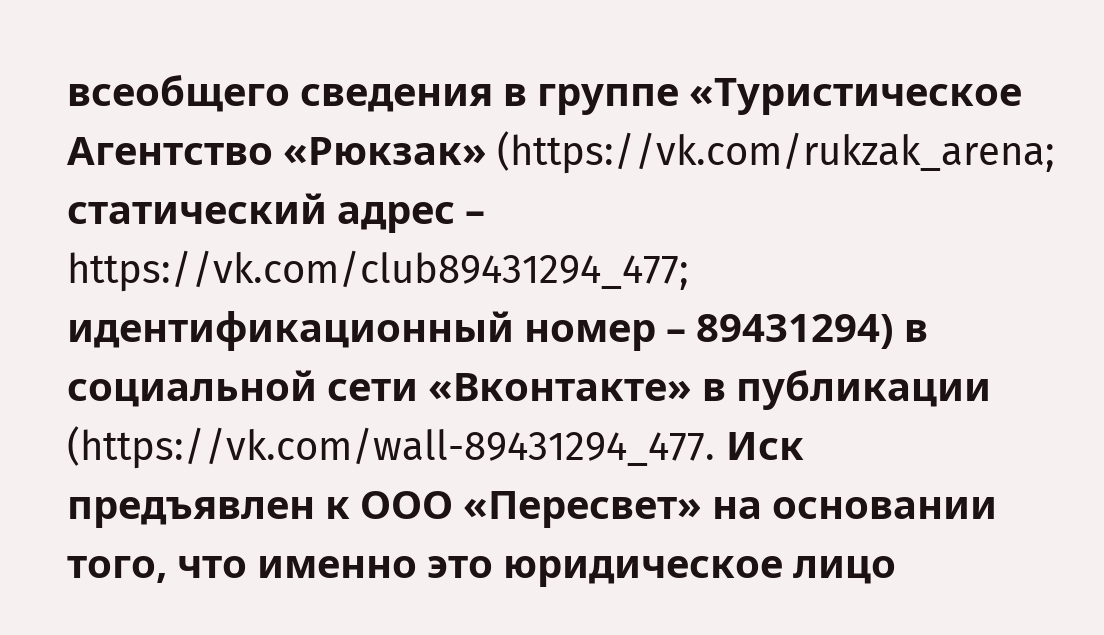всеобщего сведения в группе «Туристическое Агентство «Рюкзак» (https://vk.com/rukzak_arena; статический адрес – https://vk.com/club89431294_477; идентификационный номер – 89431294) в социальной сети «Вконтакте» в публикации (https://vk.com/wall-89431294_477. Иск предъявлен к ООО «Пересвет» на основании того, что именно это юридическое лицо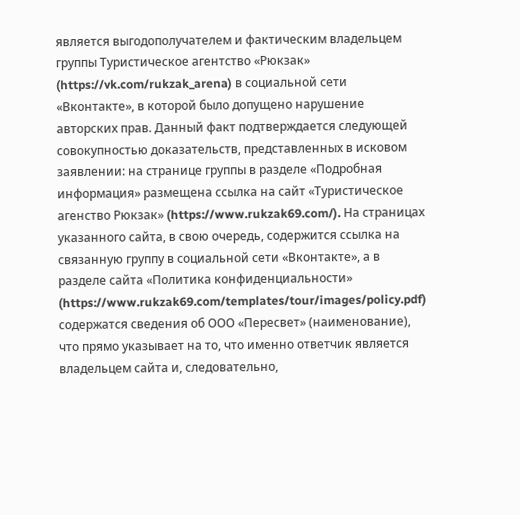является выгодополучателем и фактическим владельцем группы Туристическое агентство «Рюкзак» (https://vk.com/rukzak_arena) в социальной сети «Вконтакте», в которой было допущено нарушение авторских прав. Данный факт подтверждается следующей совокупностью доказательств, представленных в исковом заявлении: на странице группы в разделе «Подробная информация» размещена ссылка на сайт «Туристическое агенство Рюкзак» (https://www.rukzak69.com/). На страницах указанного сайта, в свою очередь, содержится ссылка на связанную группу в социальной сети «Вконтакте», а в разделе сайта «Политика конфиденциальности» (https://www.rukzak69.com/templates/tour/images/policy.pdf) содержатся сведения об ООО «Пересвет» (наименование), что прямо указывает на то, что именно ответчик является владельцем сайта и, следовательно,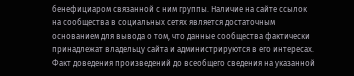бенефициаром связанной с ним группы. Наличие на сайте ссылок на сообщества в социальных сетях является достаточным основанием для вывода о том, что данные сообщества фактически принадлежат владельцу сайта и администрируются в его интересах. Факт доведения произведений до всеобщего сведения на указанной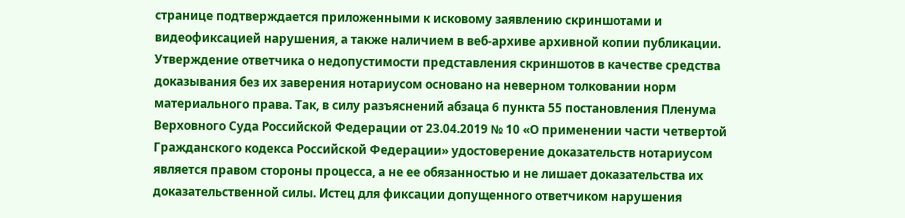странице подтверждается приложенными к исковому заявлению скриншотами и видеофиксацией нарушения, а также наличием в веб-архиве архивной копии публикации. Утверждение ответчика о недопустимости представления скриншотов в качестве средства доказывания без их заверения нотариусом основано на неверном толковании норм материального права. Так, в силу разъяснений абзаца 6 пункта 55 постановления Пленума Верховного Суда Российской Федерации от 23.04.2019 № 10 «О применении части четвертой Гражданского кодекса Российской Федерации» удостоверение доказательств нотариусом является правом стороны процесса, а не ее обязанностью и не лишает доказательства их доказательственной силы. Истец для фиксации допущенного ответчиком нарушения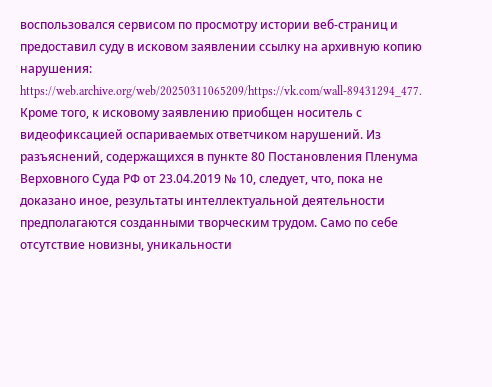воспользовался сервисом по просмотру истории веб-страниц и предоставил суду в исковом заявлении ссылку на архивную копию нарушения: https://web.archive.org/web/20250311065209/https://vk.com/wall-89431294_477. Кроме того, к исковому заявлению приобщен носитель с видеофиксацией оспариваемых ответчиком нарушений. Из разъяснений, содержащихся в пункте 80 Постановления Пленума Верховного Суда РФ от 23.04.2019 № 10, следует, что, пока не доказано иное, результаты интеллектуальной деятельности предполагаются созданными творческим трудом. Само по себе отсутствие новизны, уникальности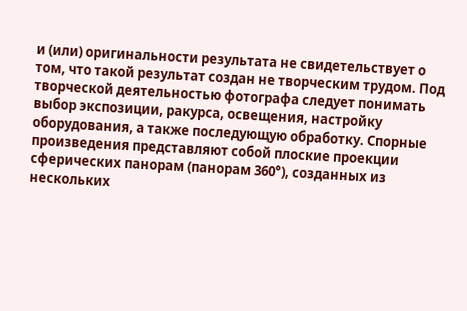и (или) оригинальности результата не свидетельствует о том, что такой результат создан не творческим трудом. Под творческой деятельностью фотографа следует понимать выбор экспозиции, ракурса, освещения, настройку оборудования, а также последующую обработку. Спорные произведения представляют собой плоские проекции сферических панорам (панорам 360°), созданных из нескольких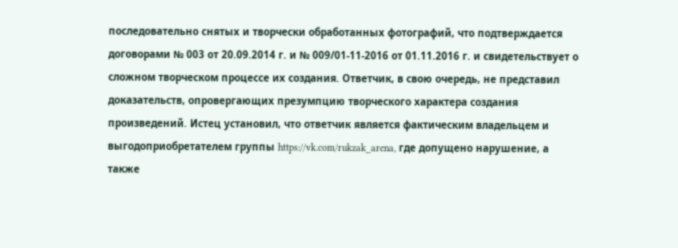последовательно снятых и творчески обработанных фотографий, что подтверждается договорами № 003 от 20.09.2014 г. и № 009/01-11-2016 от 01.11.2016 г. и свидетельствует о сложном творческом процессе их создания. Ответчик, в свою очередь, не представил доказательств, опровергающих презумпцию творческого характера создания произведений. Истец установил, что ответчик является фактическим владельцем и выгодоприобретателем группы https://vk.com/rukzak_arena, где допущено нарушение, а также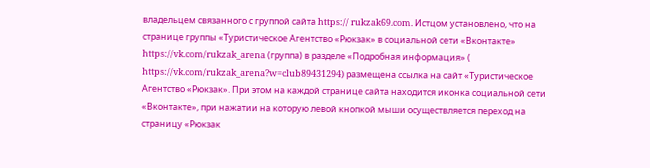владельцем связанного с группой сайта https:// rukzak69.com. Истцом установлено, что на странице группы «Туристическое Агентство «Рюкзак» в социальной сети «Вконтакте» https://vk.com/rukzak_arena (группа) в разделе «Подробная информация» ( https://vk.com/rukzak_arena?w=club89431294) размещена ссылка на сайт «Туристическое Агентство «Рюкзак». При этом на каждой странице сайта находится иконка социальной сети «Вконтакте», при нажатии на которую левой кнопкой мыши осуществляется переход на страницу «Рюкзак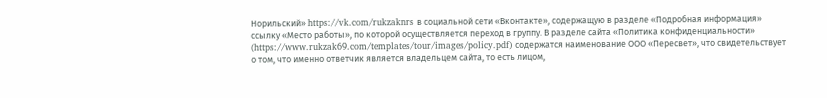Норильский» https://vk.com/rukzaknrs в социальной сети «Вконтакте», содержащую в разделе «Подробная информация» ссылку «Место работы», по которой осуществляется переход в группу. В разделе сайта «Политика конфиденциальности» (https://www.rukzak69.com/templates/tour/images/policy.pdf) содержатся наименование ООО «Пересвет», что свидетельствует о том, что именно ответчик является владельцем сайта, то есть лицом,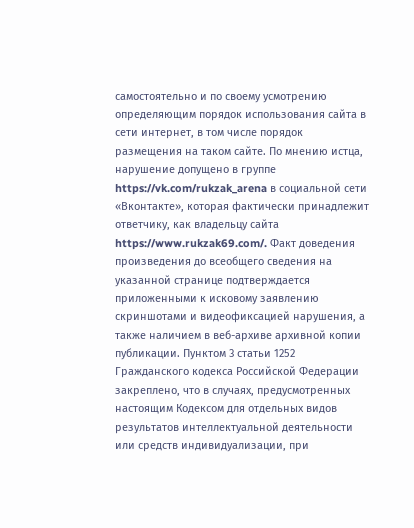самостоятельно и по своему усмотрению определяющим порядок использования сайта в сети интернет, в том числе порядок размещения на таком сайте. По мнению истца, нарушение допущено в группе https://vk.com/rukzak_arena в социальной сети «Вконтакте», которая фактически принадлежит ответчику, как владельцу сайта https://www.rukzak69.com/. Факт доведения произведения до всеобщего сведения на указанной странице подтверждается приложенными к исковому заявлению скриншотами и видеофиксацией нарушения, а также наличием в веб-архиве архивной копии публикации. Пунктом 3 статьи 1252 Гражданского кодекса Российской Федерации закреплено, что в случаях, предусмотренных настоящим Кодексом для отдельных видов результатов интеллектуальной деятельности или средств индивидуализации, при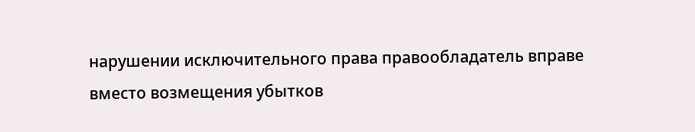нарушении исключительного права правообладатель вправе вместо возмещения убытков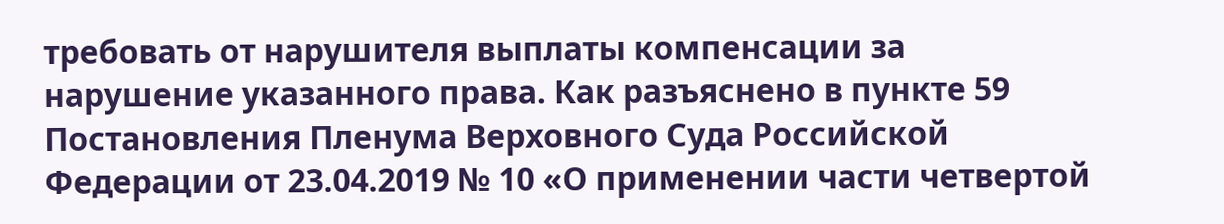требовать от нарушителя выплаты компенсации за нарушение указанного права. Как разъяснено в пункте 59 Постановления Пленума Верховного Суда Российской Федерации от 23.04.2019 № 10 «О применении части четвертой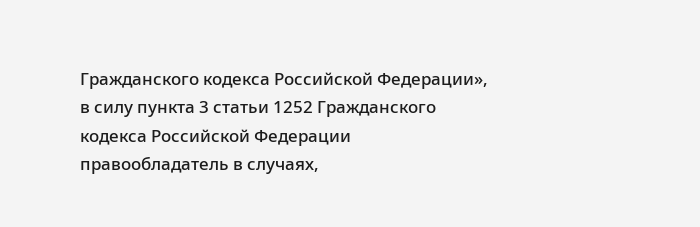Гражданского кодекса Российской Федерации», в силу пункта 3 статьи 1252 Гражданского кодекса Российской Федерации правообладатель в случаях,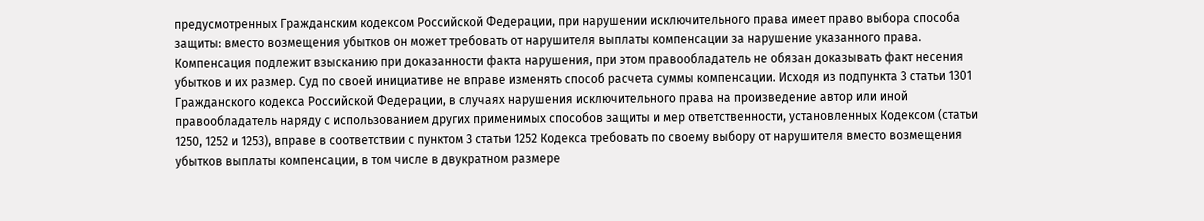предусмотренных Гражданским кодексом Российской Федерации, при нарушении исключительного права имеет право выбора способа защиты: вместо возмещения убытков он может требовать от нарушителя выплаты компенсации за нарушение указанного права. Компенсация подлежит взысканию при доказанности факта нарушения, при этом правообладатель не обязан доказывать факт несения убытков и их размер. Суд по своей инициативе не вправе изменять способ расчета суммы компенсации. Исходя из подпункта 3 статьи 1301 Гражданского кодекса Российской Федерации, в случаях нарушения исключительного права на произведение автор или иной правообладатель наряду с использованием других применимых способов защиты и мер ответственности, установленных Кодексом (статьи 1250, 1252 и 1253), вправе в соответствии с пунктом 3 статьи 1252 Кодекса требовать по своему выбору от нарушителя вместо возмещения убытков выплаты компенсации, в том числе в двукратном размере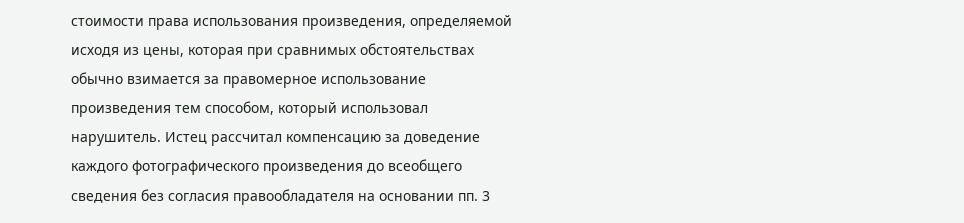стоимости права использования произведения, определяемой исходя из цены, которая при сравнимых обстоятельствах обычно взимается за правомерное использование произведения тем способом, который использовал нарушитель. Истец рассчитал компенсацию за доведение каждого фотографического произведения до всеобщего сведения без согласия правообладателя на основании пп. 3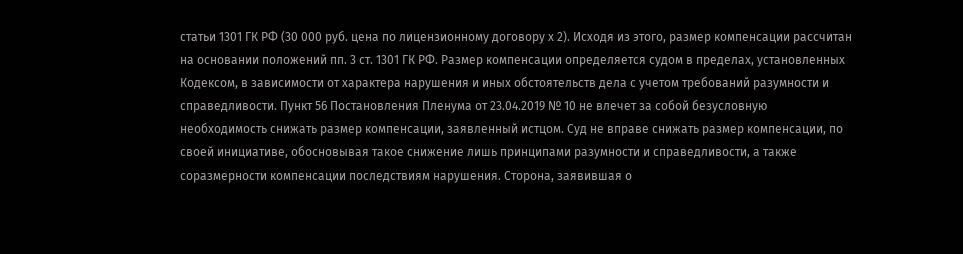статьи 1301 ГК РФ (30 000 руб. цена по лицензионному договору х 2). Исходя из этого, размер компенсации рассчитан на основании положений пп. 3 ст. 1301 ГК РФ. Размер компенсации определяется судом в пределах, установленных Кодексом, в зависимости от характера нарушения и иных обстоятельств дела с учетом требований разумности и справедливости. Пункт 56 Постановления Пленума от 23.04.2019 № 10 не влечет за собой безусловную необходимость снижать размер компенсации, заявленный истцом. Суд не вправе снижать размер компенсации, по своей инициативе, обосновывая такое снижение лишь принципами разумности и справедливости, а также соразмерности компенсации последствиям нарушения. Сторона, заявившая о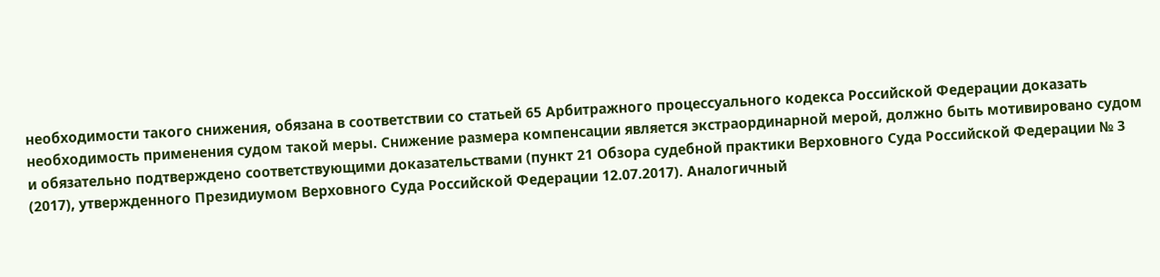необходимости такого снижения, обязана в соответствии со статьей 65 Арбитражного процессуального кодекса Российской Федерации доказать необходимость применения судом такой меры. Снижение размера компенсации является экстраординарной мерой, должно быть мотивировано судом и обязательно подтверждено соответствующими доказательствами (пункт 21 Обзора судебной практики Верховного Суда Российской Федерации № 3 (2017), утвержденного Президиумом Верховного Суда Российской Федерации 12.07.2017). Аналогичный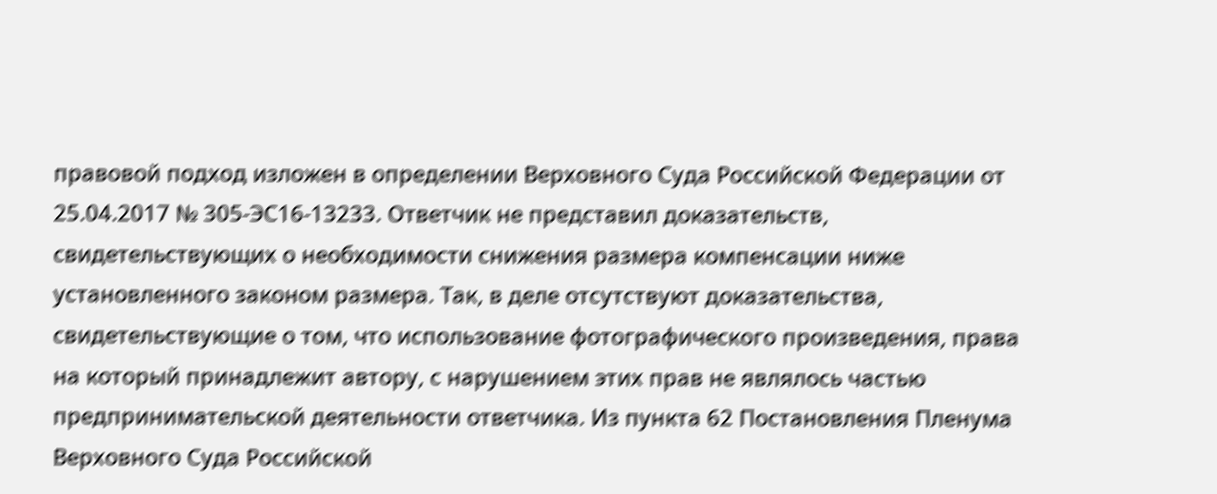правовой подход изложен в определении Верховного Суда Российской Федерации от 25.04.2017 № 305-ЭС16-13233. Ответчик не представил доказательств, свидетельствующих о необходимости снижения размера компенсации ниже установленного законом размера. Так, в деле отсутствуют доказательства, свидетельствующие о том, что использование фотографического произведения, права на который принадлежит автору, с нарушением этих прав не являлось частью предпринимательской деятельности ответчика. Из пункта 62 Постановления Пленума Верховного Суда Российской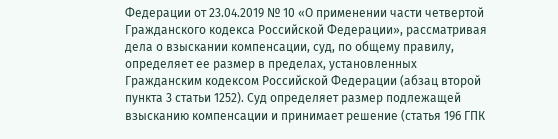Федерации от 23.04.2019 № 10 «О применении части четвертой Гражданского кодекса Российской Федерации», рассматривая дела о взыскании компенсации, суд, по общему правилу, определяет ее размер в пределах, установленных Гражданским кодексом Российской Федерации (абзац второй пункта 3 статьи 1252). Суд определяет размер подлежащей взысканию компенсации и принимает решение (статья 196 ГПК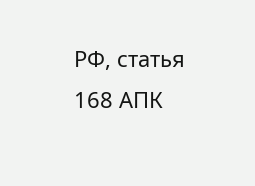РФ, статья 168 АПК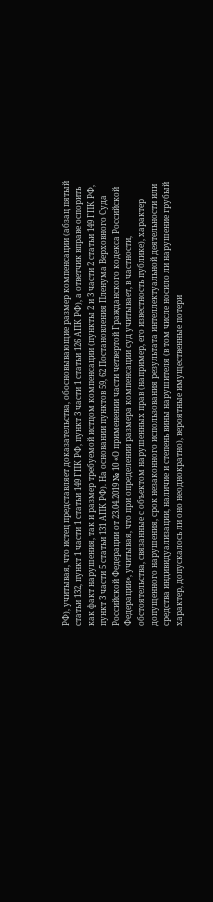РФ), учитывая, что истец представляет доказательства, обосновывающие размер компенсации (абзац пятый статьи 132, пункт 1 части 1 статьи 149 ГПК РФ, пункт 3 части 1 статьи 126 АПК РФ), а ответчик вправе оспорить как факт нарушения, так и размер требуемой истцом компенсации (пункты 2 и 3 части 2 статьи 149 ГПК РФ, пункт 3 части 5 статьи 131 АПК РФ). На основании пунктов 59, 62 Постановления Пленума Верховного Суда Российской Федерации от 23.04.2019 № 10 «О применении части четвертой Гражданского кодекса Российской Федерации», учитывая, что при определении размера компенсации суд учитывает, в частности, обстоятельства, связанные с объектом нарушенных прав (например, его известность публике), характер допущенного нарушения, срок незаконного использования результата интеллектуальной деятельности или средства индивидуализации, наличие и степень вины нарушителя (в том числе носило ли нарушение грубый характер, допускалось ли оно неоднократно), вероятные имущественные потери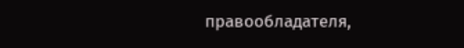правообладателя,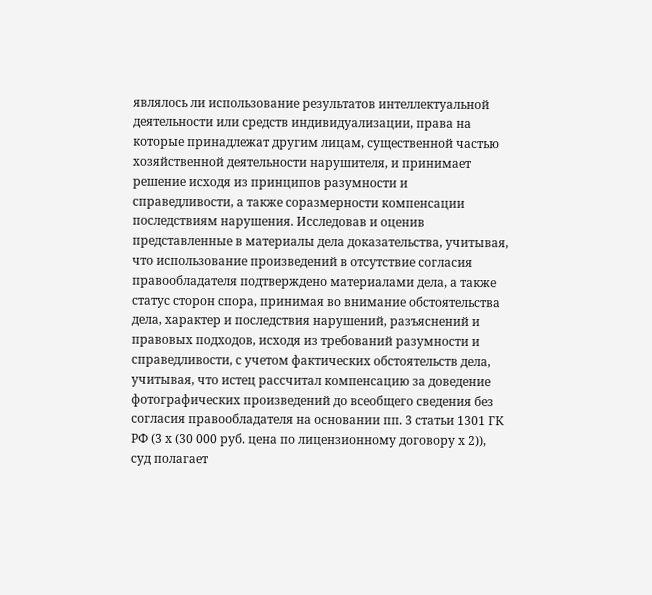являлось ли использование результатов интеллектуальной деятельности или средств индивидуализации, права на которые принадлежат другим лицам, существенной частью хозяйственной деятельности нарушителя, и принимает решение исходя из принципов разумности и справедливости, а также соразмерности компенсации последствиям нарушения. Исследовав и оценив представленные в материалы дела доказательства, учитывая, что использование произведений в отсутствие согласия правообладателя подтверждено материалами дела, а также статус сторон спора, принимая во внимание обстоятельства дела, характер и последствия нарушений, разъяснений и правовых подходов, исходя из требований разумности и справедливости, с учетом фактических обстоятельств дела, учитывая, что истец рассчитал компенсацию за доведение фотографических произведений до всеобщего сведения без согласия правообладателя на основании пп. 3 статьи 1301 ГК РФ (3 х (30 000 руб. цена по лицензионному договору х 2)), суд полагает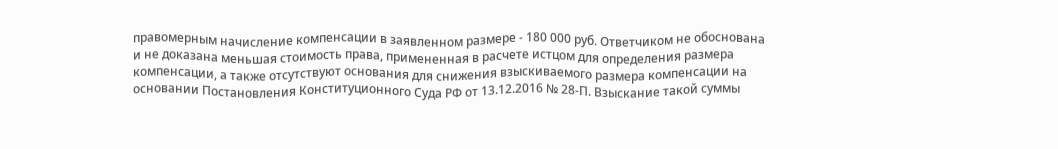правомерным начисление компенсации в заявленном размере - 180 000 руб. Ответчиком не обоснована и не доказана меньшая стоимость права, примененная в расчете истцом для определения размера компенсации, а также отсутствуют основания для снижения взыскиваемого размера компенсации на основании Постановления Конституционного Суда РФ от 13.12.2016 № 28-П. Взыскание такой суммы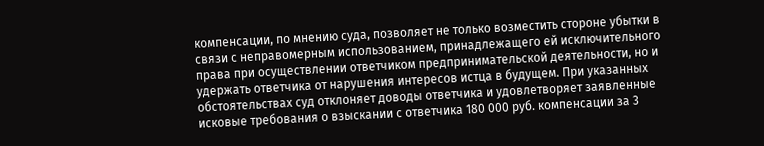компенсации, по мнению суда, позволяет не только возместить стороне убытки в связи с неправомерным использованием, принадлежащего ей исключительного права при осуществлении ответчиком предпринимательской деятельности, но и удержать ответчика от нарушения интересов истца в будущем. При указанных обстоятельствах суд отклоняет доводы ответчика и удовлетворяет заявленные исковые требования о взыскании с ответчика 180 000 руб. компенсации за 3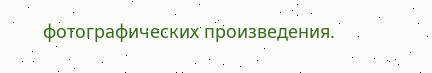фотографических произведения.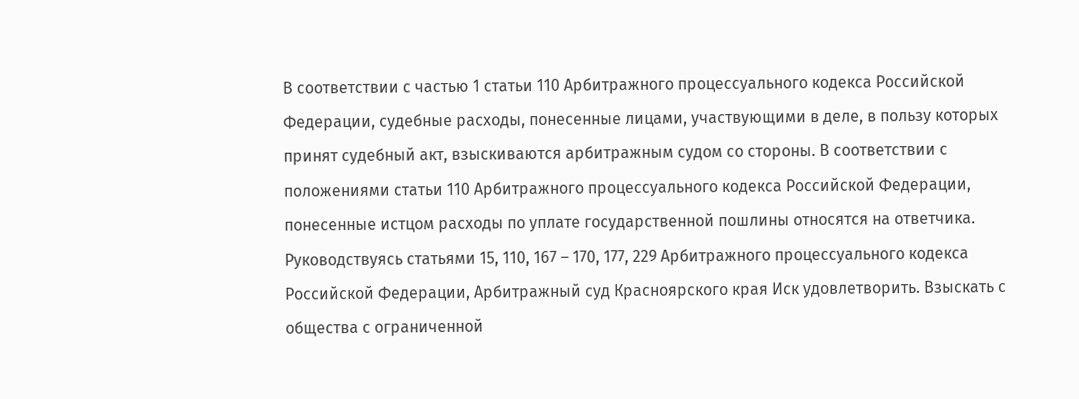В соответствии с частью 1 статьи 110 Арбитражного процессуального кодекса Российской Федерации, судебные расходы, понесенные лицами, участвующими в деле, в пользу которых принят судебный акт, взыскиваются арбитражным судом со стороны. В соответствии с положениями статьи 110 Арбитражного процессуального кодекса Российской Федерации, понесенные истцом расходы по уплате государственной пошлины относятся на ответчика. Руководствуясь статьями 15, 110, 167 – 170, 177, 229 Арбитражного процессуального кодекса Российской Федерации, Арбитражный суд Красноярского края Иск удовлетворить. Взыскать с общества с ограниченной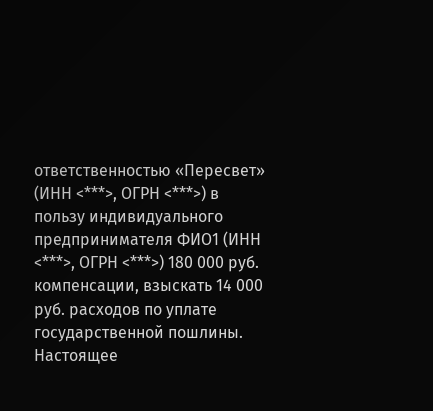ответственностью «Пересвет» (ИНН <***>, ОГРН <***>) в пользу индивидуального предпринимателя ФИО1 (ИНН <***>, ОГРН <***>) 180 000 руб. компенсации, взыскать 14 000 руб. расходов по уплате государственной пошлины. Настоящее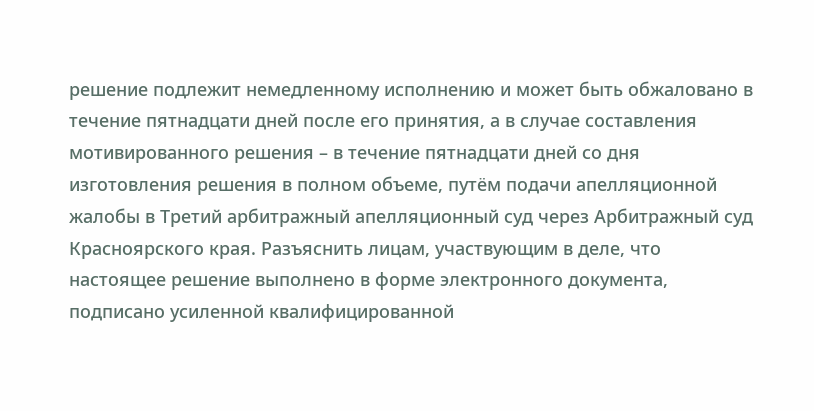решение подлежит немедленному исполнению и может быть обжаловано в течение пятнадцати дней после его принятия, а в случае составления мотивированного решения – в течение пятнадцати дней со дня изготовления решения в полном объеме, путём подачи апелляционной жалобы в Третий арбитражный апелляционный суд через Арбитражный суд Красноярского края. Разъяснить лицам, участвующим в деле, что настоящее решение выполнено в форме электронного документа, подписано усиленной квалифицированной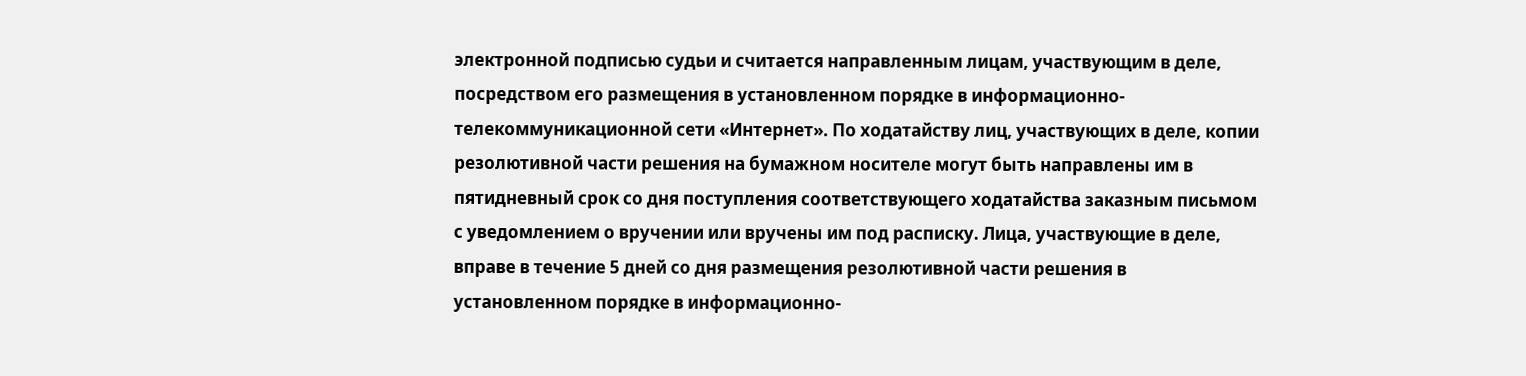электронной подписью судьи и считается направленным лицам, участвующим в деле, посредством его размещения в установленном порядке в информационно-телекоммуникационной сети «Интернет». По ходатайству лиц, участвующих в деле, копии резолютивной части решения на бумажном носителе могут быть направлены им в пятидневный срок со дня поступления соответствующего ходатайства заказным письмом с уведомлением о вручении или вручены им под расписку. Лица, участвующие в деле, вправе в течение 5 дней со дня размещения резолютивной части решения в установленном порядке в информационно-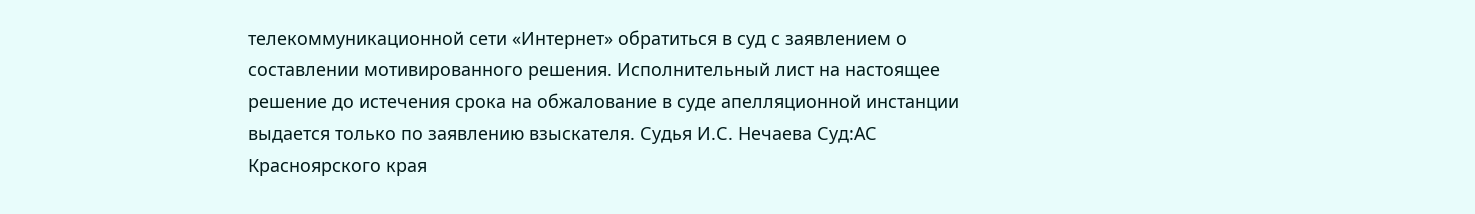телекоммуникационной сети «Интернет» обратиться в суд с заявлением о составлении мотивированного решения. Исполнительный лист на настоящее решение до истечения срока на обжалование в суде апелляционной инстанции выдается только по заявлению взыскателя. Судья И.С. Нечаева Суд:АС Красноярского края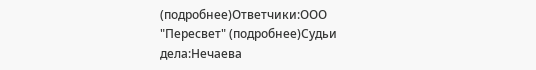(подробнее)Ответчики:ООО "Пересвет" (подробнее)Судьи дела:Нечаева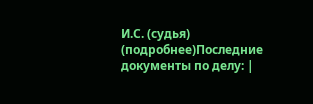И.С. (судья) (подробнее)Последние документы по делу: |